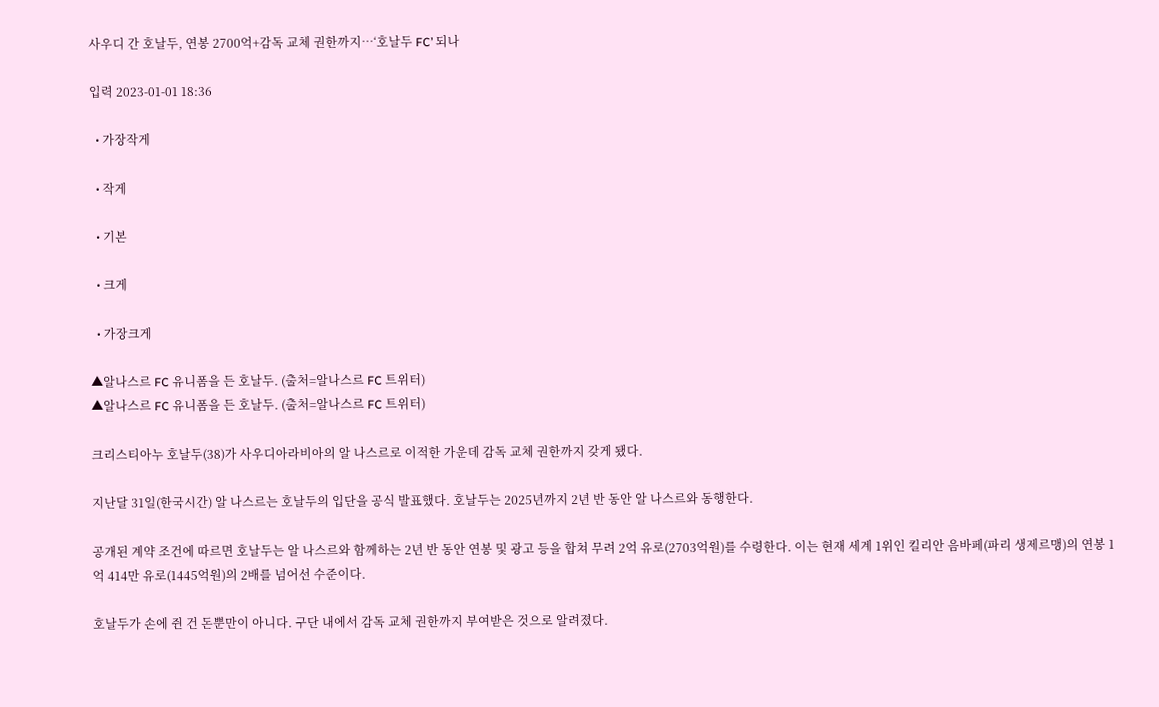사우디 간 호날두, 연봉 2700억+감독 교체 권한까지…‘호날두 FC’ 되나

입력 2023-01-01 18:36

  • 가장작게

  • 작게

  • 기본

  • 크게

  • 가장크게

▲알나스르 FC 유니폼을 든 호날두. (출처=알나스르 FC 트위터)
▲알나스르 FC 유니폼을 든 호날두. (출처=알나스르 FC 트위터)

크리스티아누 호날두(38)가 사우디아라비아의 알 나스르로 이적한 가운데 감독 교체 권한까지 갖게 됐다.

지난달 31일(한국시간) 알 나스르는 호날두의 입단을 공식 발표했다. 호날두는 2025년까지 2년 반 동안 알 나스르와 동행한다.

공개된 계약 조건에 따르면 호날두는 알 나스르와 함께하는 2년 반 동안 연봉 및 광고 등을 합쳐 무려 2억 유로(2703억원)를 수령한다. 이는 현재 세계 1위인 킬리안 음바페(파리 생제르맹)의 연봉 1억 414만 유로(1445억원)의 2배를 넘어선 수준이다.

호날두가 손에 쥔 건 돈뿐만이 아니다. 구단 내에서 감독 교체 권한까지 부여받은 것으로 알려졌다.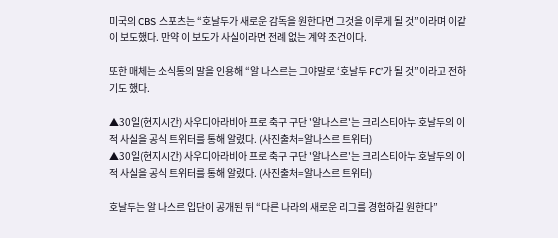미국의 CBS 스포츠는 “호날두가 새로운 감독을 원한다면 그것을 이루게 될 것”이라며 이같이 보도했다. 만약 이 보도가 사실이라면 전례 없는 계약 조건이다.

또한 매체는 소식통의 말을 인용해 “알 나스르는 그야말로 ‘호날두 FC’가 될 것”이라고 전하기도 했다.

▲30일(현지시간) 사우디아라비아 프로 축구 구단 '알나스르'는 크리스티아누 호날두의 이적 사실을 공식 트위터를 통해 알렸다. (사진출처=알나스르 트위터)
▲30일(현지시간) 사우디아라비아 프로 축구 구단 '알나스르'는 크리스티아누 호날두의 이적 사실을 공식 트위터를 통해 알렸다. (사진출처=알나스르 트위터)

호날두는 알 나스르 입단이 공개된 뒤 “다른 나라의 새로운 리그를 경험하길 원한다”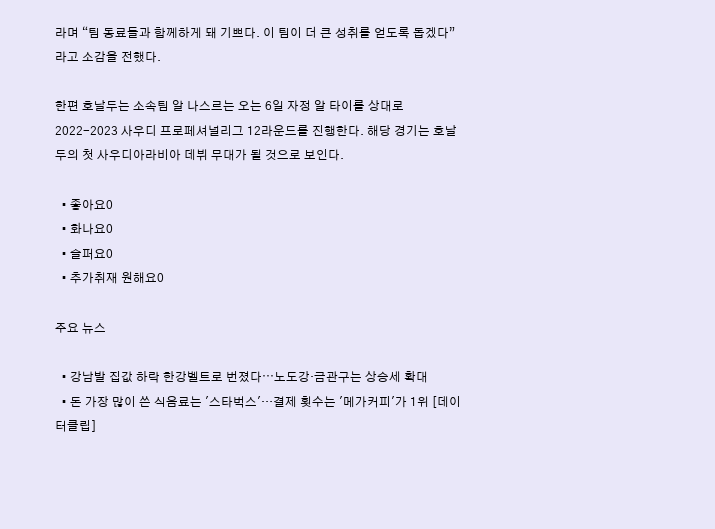라며 “팀 동료들과 함께하게 돼 기쁘다. 이 팀이 더 큰 성취를 얻도록 돕겠다”라고 소감을 전했다.

한편 호날두는 소속팀 알 나스르는 오는 6일 자정 알 타이를 상대로 2022-2023 사우디 프로페셔널리그 12라운드를 진행한다. 해당 경기는 호날두의 첫 사우디아라비아 데뷔 무대가 될 것으로 보인다.

  • 좋아요0
  • 화나요0
  • 슬퍼요0
  • 추가취재 원해요0

주요 뉴스

  • 강남발 집값 하락 한강벨트로 번졌다⋯노도강·금관구는 상승세 확대
  • 돈 가장 많이 쓴 식음료는 '스타벅스'…결제 횟수는 '메가커피'가 1위 [데이터클립]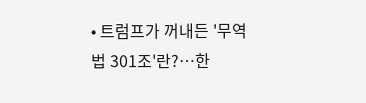• 트럼프가 꺼내든 '무역법 301조'란?…한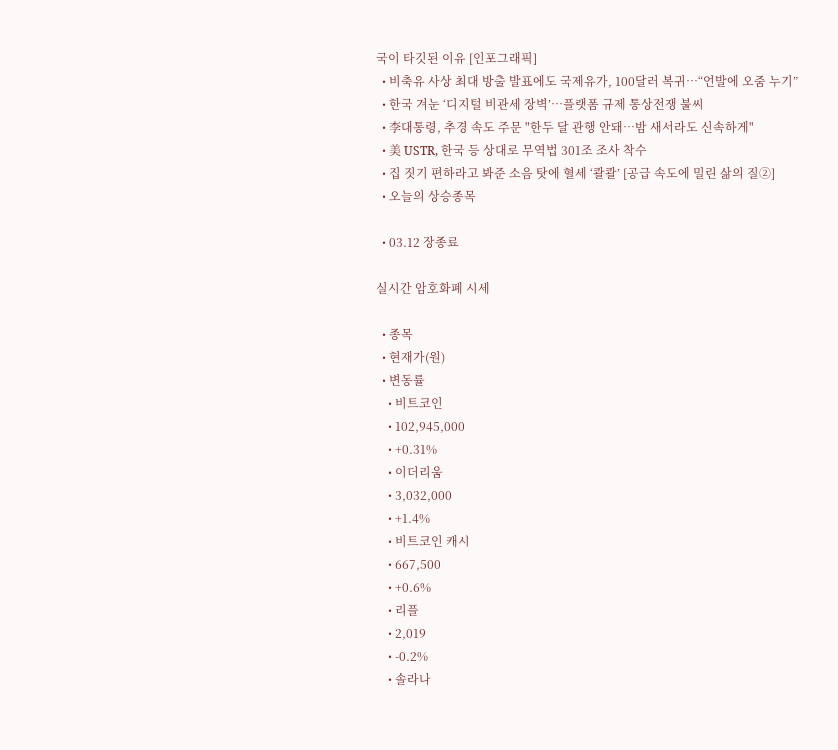국이 타깃된 이유 [인포그래픽]
  • 비축유 사상 최대 방출 발표에도 국제유가, 100달러 복귀⋯“언발에 오줌 누기”
  • 한국 겨눈 ‘디지털 비관세 장벽’…플랫폼 규제 통상전쟁 불씨
  • 李대통령, 추경 속도 주문 "한두 달 관행 안돼…밤 새서라도 신속하게"
  • 美 USTR, 한국 등 상대로 무역법 301조 조사 착수
  • 집 짓기 편하라고 봐준 소음 탓에 혈세 ‘콸콸’ [공급 속도에 밀린 삶의 질②]
  • 오늘의 상승종목

  • 03.12 장종료

실시간 암호화폐 시세

  • 종목
  • 현재가(원)
  • 변동률
    • 비트코인
    • 102,945,000
    • +0.31%
    • 이더리움
    • 3,032,000
    • +1.4%
    • 비트코인 캐시
    • 667,500
    • +0.6%
    • 리플
    • 2,019
    • -0.2%
    • 솔라나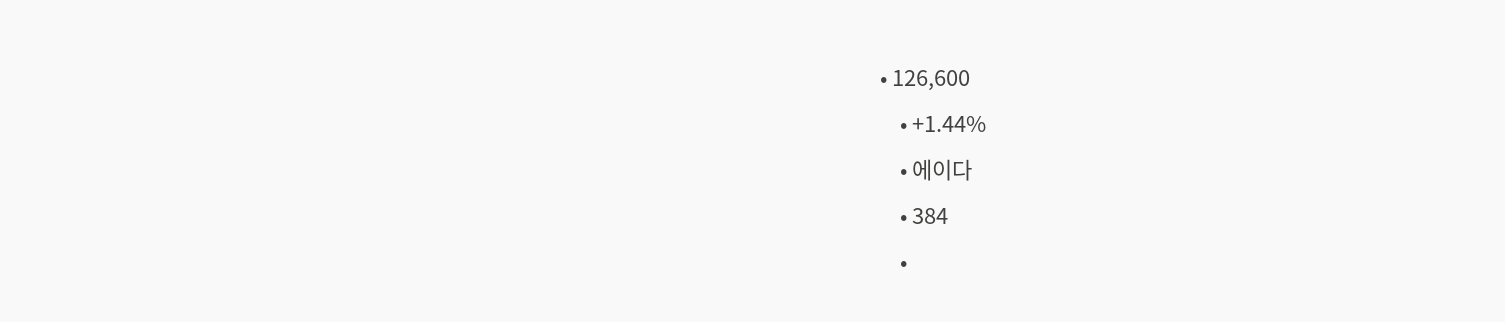• 126,600
    • +1.44%
    • 에이다
    • 384
    •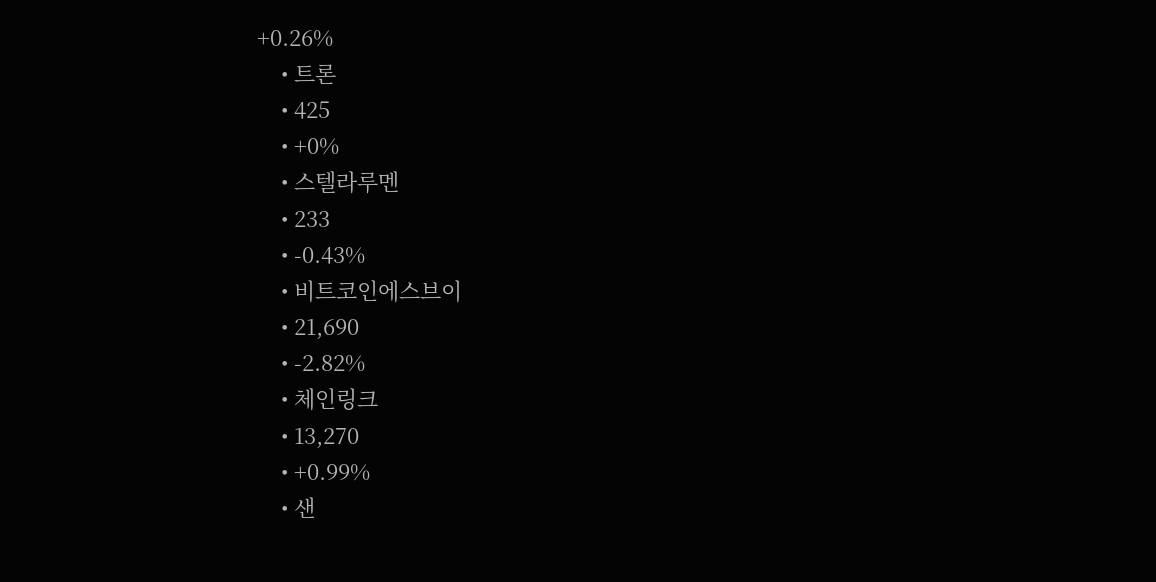+0.26%
    • 트론
    • 425
    • +0%
    • 스텔라루멘
    • 233
    • -0.43%
    • 비트코인에스브이
    • 21,690
    • -2.82%
    • 체인링크
    • 13,270
    • +0.99%
    • 샌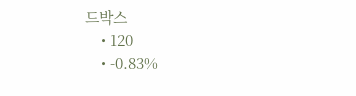드박스
    • 120
    • -0.83%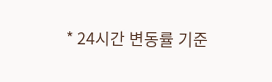* 24시간 변동률 기준